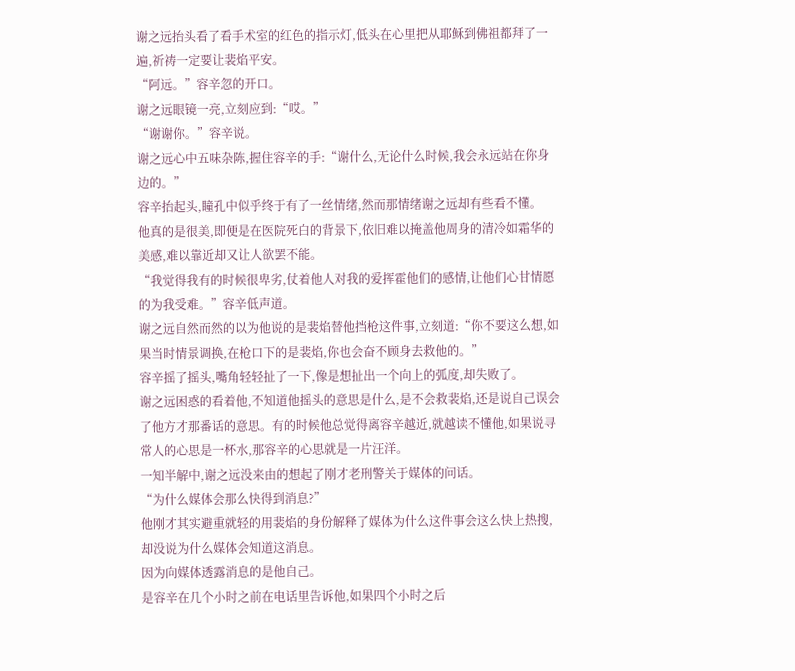谢之远抬头看了看手术室的红色的指示灯,低头在心里把从耶稣到佛祖都拜了一遍,祈祷一定要让裴焰平安。
“阿远。”容辛忽的开口。
谢之远眼镜一亮,立刻应到:“哎。”
“谢谢你。”容辛说。
谢之远心中五味杂陈,握住容辛的手:“谢什么,无论什么时候,我会永远站在你身边的。”
容辛抬起头,瞳孔中似乎终于有了一丝情绪,然而那情绪谢之远却有些看不懂。
他真的是很美,即便是在医院死白的背景下,依旧难以掩盖他周身的清冷如霜华的美感,难以靠近却又让人欲罢不能。
“我觉得我有的时候很卑劣,仗着他人对我的爱挥霍他们的感情,让他们心甘情愿的为我受难。”容辛低声道。
谢之远自然而然的以为他说的是裴焰替他挡枪这件事,立刻道:“你不要这么想,如果当时情景调换,在枪口下的是裴焰,你也会奋不顾身去救他的。”
容辛摇了摇头,嘴角轻轻扯了一下,像是想扯出一个向上的弧度,却失败了。
谢之远困惑的看着他,不知道他摇头的意思是什么,是不会救裴焰,还是说自己误会了他方才那番话的意思。有的时候他总觉得离容辛越近,就越读不懂他,如果说寻常人的心思是一杯水,那容辛的心思就是一片汪洋。
一知半解中,谢之远没来由的想起了刚才老刑警关于媒体的问话。
“为什么媒体会那么快得到消息?”
他刚才其实避重就轻的用裴焰的身份解释了媒体为什么这件事会这么快上热搜,却没说为什么媒体会知道这消息。
因为向媒体透露消息的是他自己。
是容辛在几个小时之前在电话里告诉他,如果四个小时之后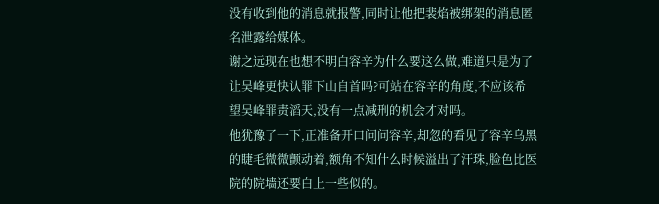没有收到他的消息就报警,同时让他把裴焰被绑架的消息匿名泄露给媒体。
谢之远现在也想不明白容辛为什么要这么做,难道只是为了让吴峰更快认罪下山自首吗?可站在容辛的角度,不应该希望吴峰罪责滔天,没有一点减刑的机会才对吗。
他犹豫了一下,正准备开口问问容辛,却忽的看见了容辛乌黑的睫毛微微颤动着,额角不知什么时候溢出了汗珠,脸色比医院的院墙还要白上一些似的。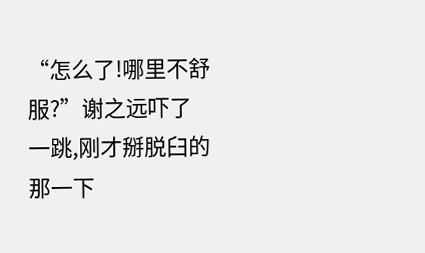“怎么了!哪里不舒服?”谢之远吓了一跳,刚才掰脱臼的那一下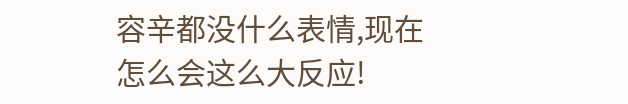容辛都没什么表情,现在怎么会这么大反应!